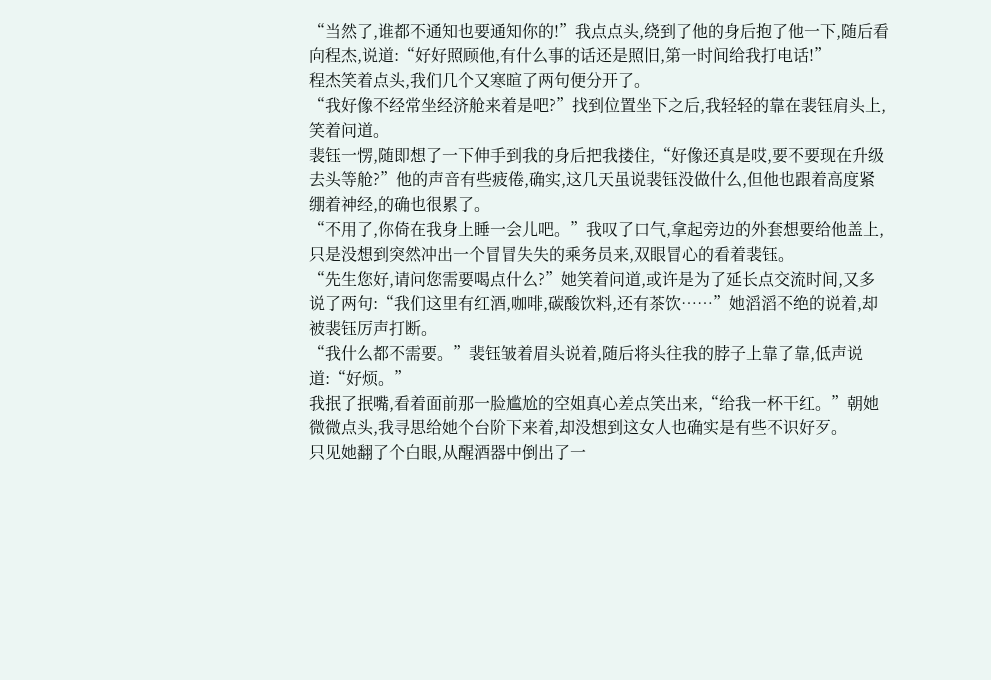“当然了,谁都不通知也要通知你的!”我点点头,绕到了他的身后抱了他一下,随后看向程杰,说道:“好好照顾他,有什么事的话还是照旧,第一时间给我打电话!”
程杰笑着点头,我们几个又寒暄了两句便分开了。
“我好像不经常坐经济舱来着是吧?”找到位置坐下之后,我轻轻的靠在裴钰肩头上,笑着问道。
裴钰一愣,随即想了一下伸手到我的身后把我搂住,“好像还真是哎,要不要现在升级去头等舱?”他的声音有些疲倦,确实,这几天虽说裴钰没做什么,但他也跟着高度紧绷着神经,的确也很累了。
“不用了,你倚在我身上睡一会儿吧。”我叹了口气,拿起旁边的外套想要给他盖上,只是没想到突然冲出一个冒冒失失的乘务员来,双眼冒心的看着裴钰。
“先生您好,请问您需要喝点什么?”她笑着问道,或许是为了延长点交流时间,又多说了两句:“我们这里有红酒,咖啡,碳酸饮料,还有茶饮……”她滔滔不绝的说着,却被裴钰厉声打断。
“我什么都不需要。”裴钰皱着眉头说着,随后将头往我的脖子上靠了靠,低声说道:“好烦。”
我抿了抿嘴,看着面前那一脸尴尬的空姐真心差点笑出来,“给我一杯干红。”朝她微微点头,我寻思给她个台阶下来着,却没想到这女人也确实是有些不识好歹。
只见她翻了个白眼,从醒酒器中倒出了一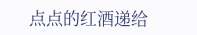点点的红酒递给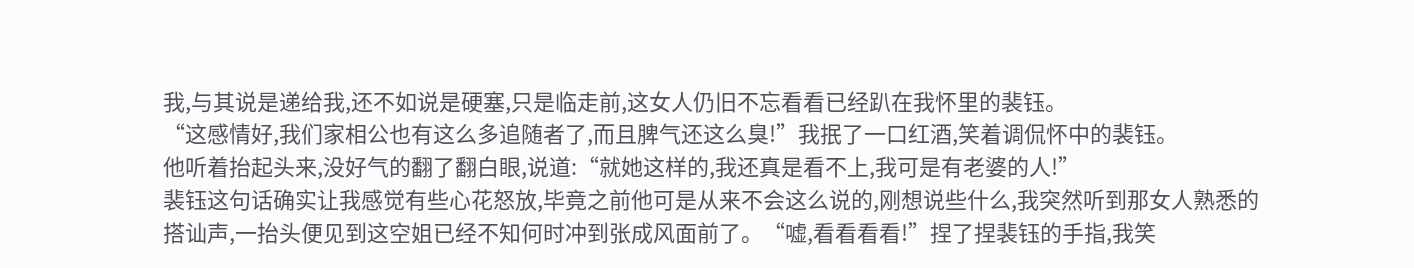我,与其说是递给我,还不如说是硬塞,只是临走前,这女人仍旧不忘看看已经趴在我怀里的裴钰。
“这感情好,我们家相公也有这么多追随者了,而且脾气还这么臭!”我抿了一口红酒,笑着调侃怀中的裴钰。
他听着抬起头来,没好气的翻了翻白眼,说道:“就她这样的,我还真是看不上,我可是有老婆的人!”
裴钰这句话确实让我感觉有些心花怒放,毕竟之前他可是从来不会这么说的,刚想说些什么,我突然听到那女人熟悉的搭讪声,一抬头便见到这空姐已经不知何时冲到张成风面前了。“嘘,看看看看!”捏了捏裴钰的手指,我笑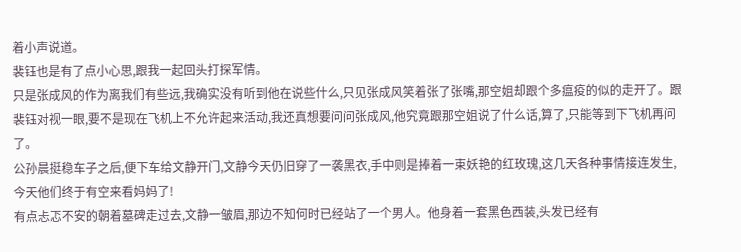着小声说道。
裴钰也是有了点小心思,跟我一起回头打探军情。
只是张成风的作为离我们有些远,我确实没有听到他在说些什么,只见张成风笑着张了张嘴,那空姐却跟个多瘟疫的似的走开了。跟裴钰对视一眼,要不是现在飞机上不允许起来活动,我还真想要问问张成风,他究竟跟那空姐说了什么话,算了,只能等到下飞机再问了。
公孙晨挺稳车子之后,便下车给文静开门,文静今天仍旧穿了一袭黑衣,手中则是捧着一束妖艳的红玫瑰,这几天各种事情接连发生,今天他们终于有空来看妈妈了!
有点忐忑不安的朝着墓碑走过去,文静一皱眉,那边不知何时已经站了一个男人。他身着一套黑色西装,头发已经有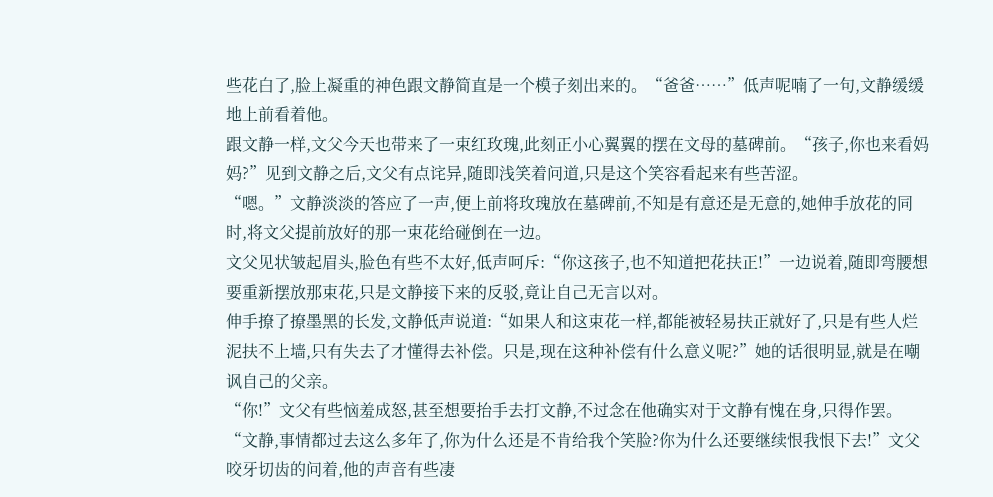些花白了,脸上凝重的神色跟文静简直是一个模子刻出来的。“爸爸……”低声呢喃了一句,文静缓缓地上前看着他。
跟文静一样,文父今天也带来了一束红玫瑰,此刻正小心翼翼的摆在文母的墓碑前。“孩子,你也来看妈妈?”见到文静之后,文父有点诧异,随即浅笑着问道,只是这个笑容看起来有些苦涩。
“嗯。”文静淡淡的答应了一声,便上前将玫瑰放在墓碑前,不知是有意还是无意的,她伸手放花的同时,将文父提前放好的那一束花给碰倒在一边。
文父见状皱起眉头,脸色有些不太好,低声呵斥:“你这孩子,也不知道把花扶正!”一边说着,随即弯腰想要重新摆放那束花,只是文静接下来的反驳,竟让自己无言以对。
伸手撩了撩墨黑的长发,文静低声说道:“如果人和这束花一样,都能被轻易扶正就好了,只是有些人烂泥扶不上墙,只有失去了才懂得去补偿。只是,现在这种补偿有什么意义呢?”她的话很明显,就是在嘲讽自己的父亲。
“你!”文父有些恼羞成怒,甚至想要抬手去打文静,不过念在他确实对于文静有愧在身,只得作罢。“文静,事情都过去这么多年了,你为什么还是不肯给我个笑脸?你为什么还要继续恨我恨下去!”文父咬牙切齿的问着,他的声音有些凄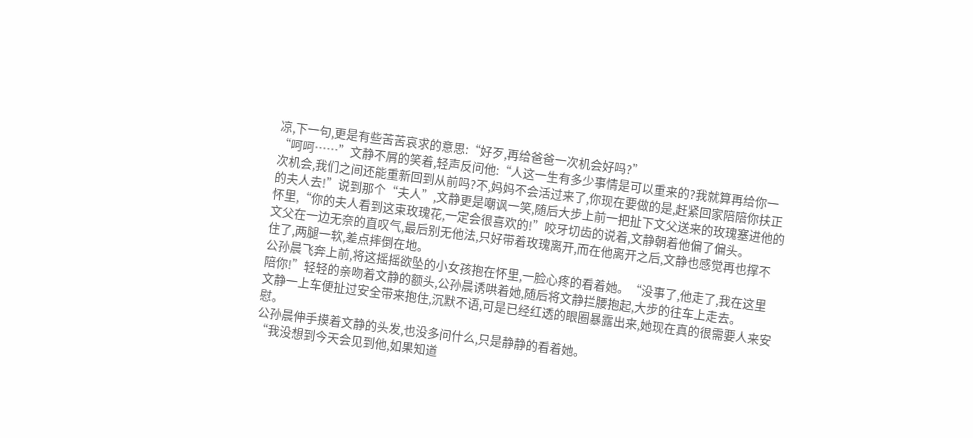凉,下一句,更是有些苦苦哀求的意思:“好歹,再给爸爸一次机会好吗?”
“呵呵……”文静不屑的笑着,轻声反问他:“人这一生有多少事情是可以重来的?我就算再给你一次机会,我们之间还能重新回到从前吗?不,妈妈不会活过来了,你现在要做的是,赶紧回家陪陪你扶正的夫人去!”说到那个“夫人”,文静更是嘲讽一笑,随后大步上前一把扯下文父送来的玫瑰塞进他的怀里,“你的夫人看到这束玫瑰花,一定会很喜欢的!”咬牙切齿的说着,文静朝着他偏了偏头。
文父在一边无奈的直叹气,最后别无他法,只好带着玫瑰离开,而在他离开之后,文静也感觉再也撑不住了,两腿一软,差点摔倒在地。
公孙晨飞奔上前,将这摇摇欲坠的小女孩抱在怀里,一脸心疼的看着她。“没事了,他走了,我在这里陪你!”轻轻的亲吻着文静的额头,公孙晨诱哄着她,随后将文静拦腰抱起,大步的往车上走去。
文静一上车便扯过安全带来抱住,沉默不语,可是已经红透的眼圈暴露出来,她现在真的很需要人来安慰。
公孙晨伸手摸着文静的头发,也没多问什么,只是静静的看着她。
“我没想到今天会见到他,如果知道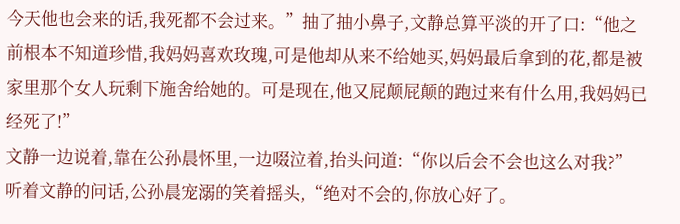今天他也会来的话,我死都不会过来。”抽了抽小鼻子,文静总算平淡的开了口:“他之前根本不知道珍惜,我妈妈喜欢玫瑰,可是他却从来不给她买,妈妈最后拿到的花,都是被家里那个女人玩剩下施舍给她的。可是现在,他又屁颠屁颠的跑过来有什么用,我妈妈已经死了!”
文静一边说着,靠在公孙晨怀里,一边啜泣着,抬头问道:“你以后会不会也这么对我?”
听着文静的问话,公孙晨宠溺的笑着摇头,“绝对不会的,你放心好了。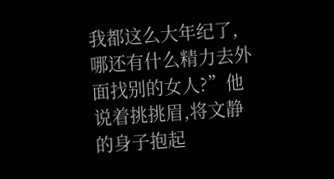我都这么大年纪了,哪还有什么精力去外面找别的女人?”他说着挑挑眉,将文静的身子抱起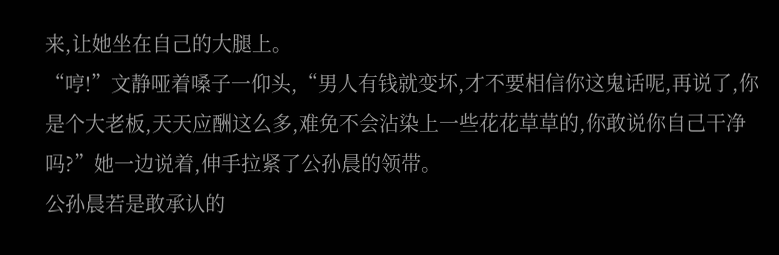来,让她坐在自己的大腿上。
“哼!”文静哑着嗓子一仰头,“男人有钱就变坏,才不要相信你这鬼话呢,再说了,你是个大老板,天天应酬这么多,难免不会沾染上一些花花草草的,你敢说你自己干净吗?”她一边说着,伸手拉紧了公孙晨的领带。
公孙晨若是敢承认的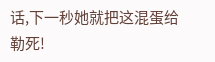话,下一秒她就把这混蛋给勒死!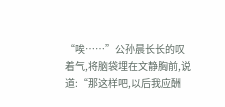“唉……”公孙晨长长的叹着气,将脑袋埋在文静胸前,说道:“那这样吧,以后我应酬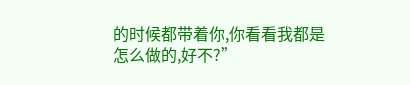的时候都带着你,你看看我都是怎么做的,好不?”